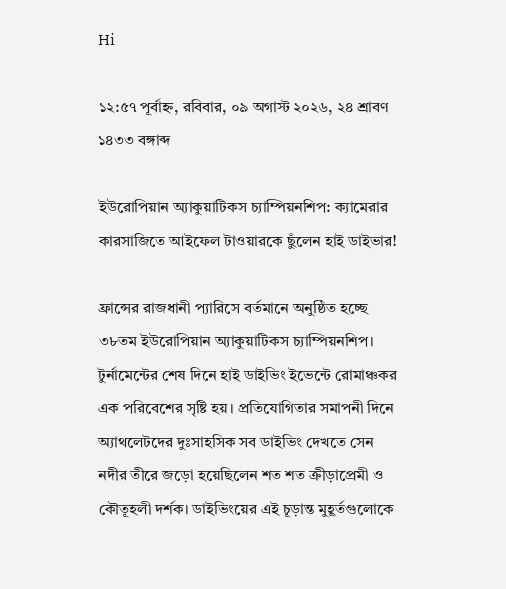Hi

১২:৫৭ পূর্বাহ্ন, রবিবার, ০৯ অগাস্ট ২০২৬, ২৪ শ্রাবণ ১৪৩৩ বঙ্গাব্দ

ইউরোপিয়ান অ্যাকুয়াটিকস চ্যাম্পিয়নশিপ: ক্যামেরার কারসাজিতে আইফেল টাওয়ারকে ছুঁলেন হাই ডাইভার!

ফ্রান্সের রাজধানী প্যারিসে বর্তমানে অনুষ্ঠিত হচ্ছে ৩৮তম ইউরোপিয়ান অ্যাকুয়াটিকস চ্যাম্পিয়নশিপ। টুর্নামেন্টের শেষ দিনে হাই ডাইভিং ইভেন্টে রোমাঞ্চকর এক পরিবেশের সৃষ্টি হয়। প্রতিযোগিতার সমাপনী দিনে অ্যাথলেটদের দুঃসাহসিক সব ডাইভিং দেখতে সেন নদীর তীরে জড়ো হয়েছিলেন শত শত ক্রীড়াপ্রেমী ও কৌতূহলী দর্শক। ডাইভিংয়ের এই চূড়ান্ত মুহূর্তগুলোকে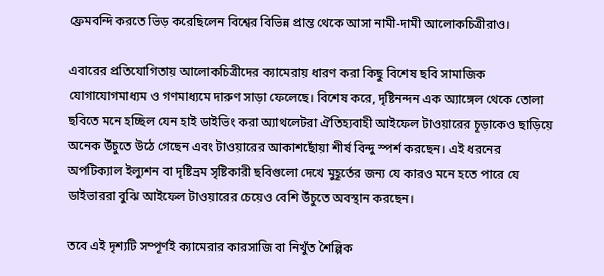ফ্রেমবন্দি করতে ভিড় করেছিলেন বিশ্বের বিভিন্ন প্রান্ত থেকে আসা নামী-দামী আলোকচিত্রীরাও।

এবারের প্রতিযোগিতায় আলোকচিত্রীদের ক্যামেরায় ধারণ করা কিছু বিশেষ ছবি সামাজিক যোগাযোগমাধ্যম ও গণমাধ্যমে দারুণ সাড়া ফেলেছে। বিশেষ করে, দৃষ্টিনন্দন এক অ্যাঙ্গেল থেকে তোলা ছবিতে মনে হচ্ছিল যেন হাই ডাইভিং করা অ্যাথলেটরা ঐতিহ্যবাহী আইফেল টাওয়ারের চূড়াকেও ছাড়িয়ে অনেক উঁচুতে উঠে গেছেন এবং টাওয়ারের আকাশছোঁয়া শীর্ষ বিন্দু স্পর্শ করছেন। এই ধরনের অপটিক্যাল ইল্যুশন বা দৃষ্টিভ্রম সৃষ্টিকারী ছবিগুলো দেখে মুহূর্তের জন্য যে কারও মনে হতে পারে যে ডাইভাররা বুঝি আইফেল টাওয়ারের চেয়েও বেশি উঁচুতে অবস্থান করছেন।

তবে এই দৃশ্যটি সম্পূর্ণই ক্যামেরার কারসাজি বা নিখুঁত শৈল্পিক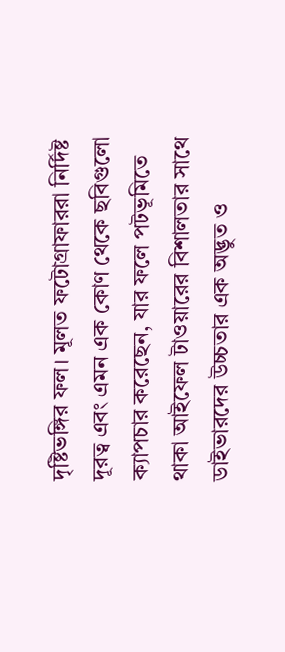দৃষ্টিভঙ্গির ফল। মূলত ফটোগ্রাফাররা নির্দিষ্ট দূরত্ব এবং এমন এক কোণ থেকে ছবিগুলো ক্যাপচার করেছেন, যার ফলে পটভূমিতে থাকা আইফেল টাওয়ারের বিশালতার সাথে ডাইভারদের উচ্চতার এক অদ্ভুত ও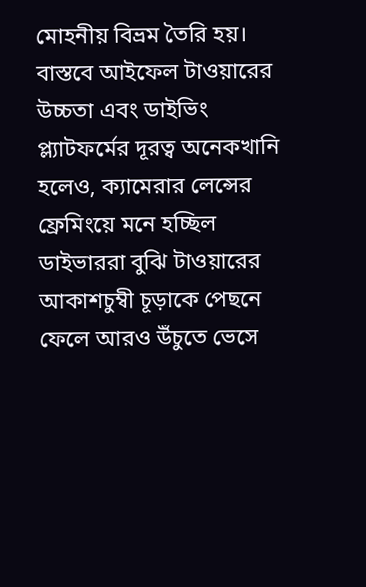মোহনীয় বিভ্রম তৈরি হয়। বাস্তবে আইফেল টাওয়ারের উচ্চতা এবং ডাইভিং প্ল্যাটফর্মের দূরত্ব অনেকখানি হলেও, ক্যামেরার লেন্সের ফ্রেমিংয়ে মনে হচ্ছিল ডাইভাররা বুঝি টাওয়ারের আকাশচুম্বী চূড়াকে পেছনে ফেলে আরও উঁচুতে ভেসে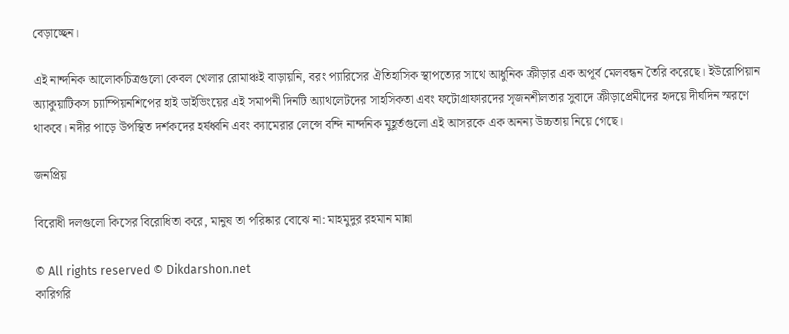বেড়াচ্ছেন।

এই নান্দনিক আলোকচিত্রগুলো কেবল খেলার রোমাঞ্চই বাড়ায়নি, বরং প্যারিসের ঐতিহাসিক স্থাপত্যের সাথে আধুনিক ক্রীড়ার এক অপূর্ব মেলবন্ধন তৈরি করেছে। ইউরোপিয়ান অ্যাকুয়াটিকস চ্যাম্পিয়নশিপের হাই ডাইভিংয়ের এই সমাপনী দিনটি অ্যাথলেটদের সাহসিকতা এবং ফটোগ্রাফারদের সৃজনশীলতার সুবাদে ক্রীড়াপ্রেমীদের হৃদয়ে দীর্ঘদিন স্মরণে থাকবে। নদীর পাড়ে উপস্থিত দর্শকদের হর্ষধ্বনি এবং ক্যামেরার লেন্সে বন্দি নান্দনিক মুহূর্তগুলো এই আসরকে এক অনন্য উচ্চতায় নিয়ে গেছে।

জনপ্রিয়

বিরোধী দলগুলো কিসের বিরোধিতা করে, মানুষ তা পরিষ্কার বোঝে না: মাহমুদুর রহমান মান্না

© All rights reserved © Dikdarshon.net
কারিগরি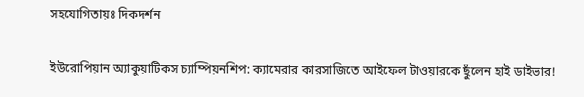সহযোগিতায়ঃ দিকদর্শন

ইউরোপিয়ান অ্যাকুয়াটিকস চ্যাম্পিয়নশিপ: ক্যামেরার কারসাজিতে আইফেল টাওয়ারকে ছুঁলেন হাই ডাইভার!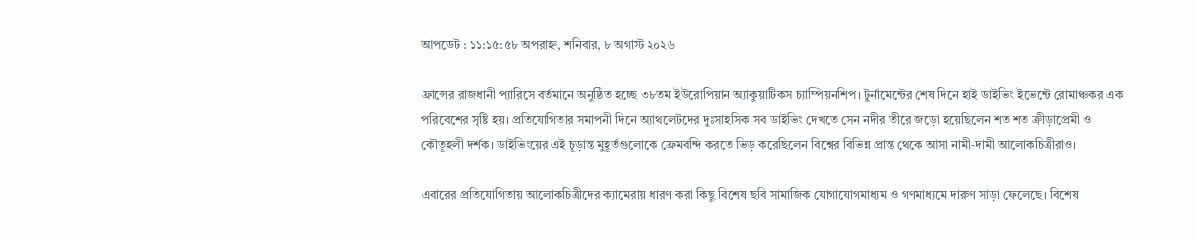আপডেট : ১১:১৫:৫৮ অপরাহ্ন, শনিবার, ৮ অগাস্ট ২০২৬

ফ্রান্সের রাজধানী প্যারিসে বর্তমানে অনুষ্ঠিত হচ্ছে ৩৮তম ইউরোপিয়ান অ্যাকুয়াটিকস চ্যাম্পিয়নশিপ। টুর্নামেন্টের শেষ দিনে হাই ডাইভিং ইভেন্টে রোমাঞ্চকর এক পরিবেশের সৃষ্টি হয়। প্রতিযোগিতার সমাপনী দিনে অ্যাথলেটদের দুঃসাহসিক সব ডাইভিং দেখতে সেন নদীর তীরে জড়ো হয়েছিলেন শত শত ক্রীড়াপ্রেমী ও কৌতূহলী দর্শক। ডাইভিংয়ের এই চূড়ান্ত মুহূর্তগুলোকে ফ্রেমবন্দি করতে ভিড় করেছিলেন বিশ্বের বিভিন্ন প্রান্ত থেকে আসা নামী-দামী আলোকচিত্রীরাও।

এবারের প্রতিযোগিতায় আলোকচিত্রীদের ক্যামেরায় ধারণ করা কিছু বিশেষ ছবি সামাজিক যোগাযোগমাধ্যম ও গণমাধ্যমে দারুণ সাড়া ফেলেছে। বিশেষ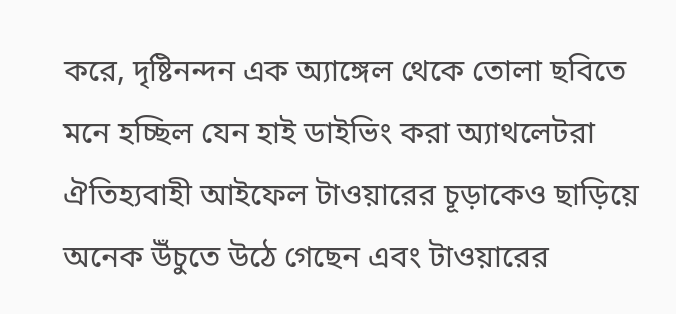করে, দৃষ্টিনন্দন এক অ্যাঙ্গেল থেকে তোলা ছবিতে মনে হচ্ছিল যেন হাই ডাইভিং করা অ্যাথলেটরা ঐতিহ্যবাহী আইফেল টাওয়ারের চূড়াকেও ছাড়িয়ে অনেক উঁচুতে উঠে গেছেন এবং টাওয়ারের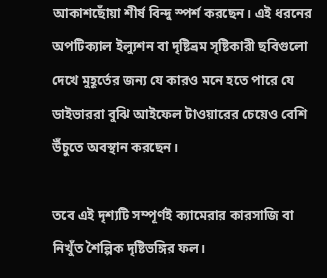আকাশছোঁয়া শীর্ষ বিন্দু স্পর্শ করছেন। এই ধরনের অপটিক্যাল ইল্যুশন বা দৃষ্টিভ্রম সৃষ্টিকারী ছবিগুলো দেখে মুহূর্তের জন্য যে কারও মনে হতে পারে যে ডাইভাররা বুঝি আইফেল টাওয়ারের চেয়েও বেশি উঁচুতে অবস্থান করছেন।

তবে এই দৃশ্যটি সম্পূর্ণই ক্যামেরার কারসাজি বা নিখুঁত শৈল্পিক দৃষ্টিভঙ্গির ফল।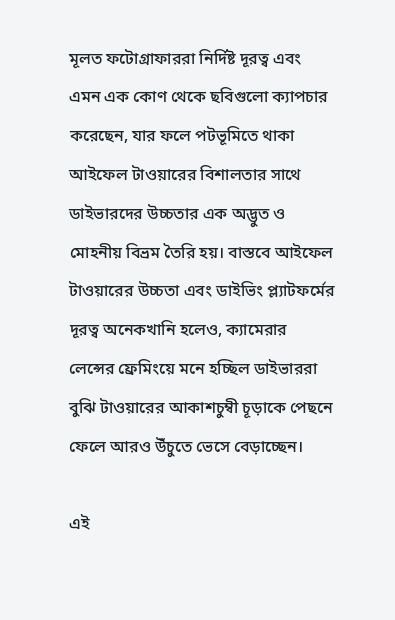মূলত ফটোগ্রাফাররা নির্দিষ্ট দূরত্ব এবং এমন এক কোণ থেকে ছবিগুলো ক্যাপচার করেছেন, যার ফলে পটভূমিতে থাকা আইফেল টাওয়ারের বিশালতার সাথে ডাইভারদের উচ্চতার এক অদ্ভুত ও মোহনীয় বিভ্রম তৈরি হয়। বাস্তবে আইফেল টাওয়ারের উচ্চতা এবং ডাইভিং প্ল্যাটফর্মের দূরত্ব অনেকখানি হলেও, ক্যামেরার লেন্সের ফ্রেমিংয়ে মনে হচ্ছিল ডাইভাররা বুঝি টাওয়ারের আকাশচুম্বী চূড়াকে পেছনে ফেলে আরও উঁচুতে ভেসে বেড়াচ্ছেন।

এই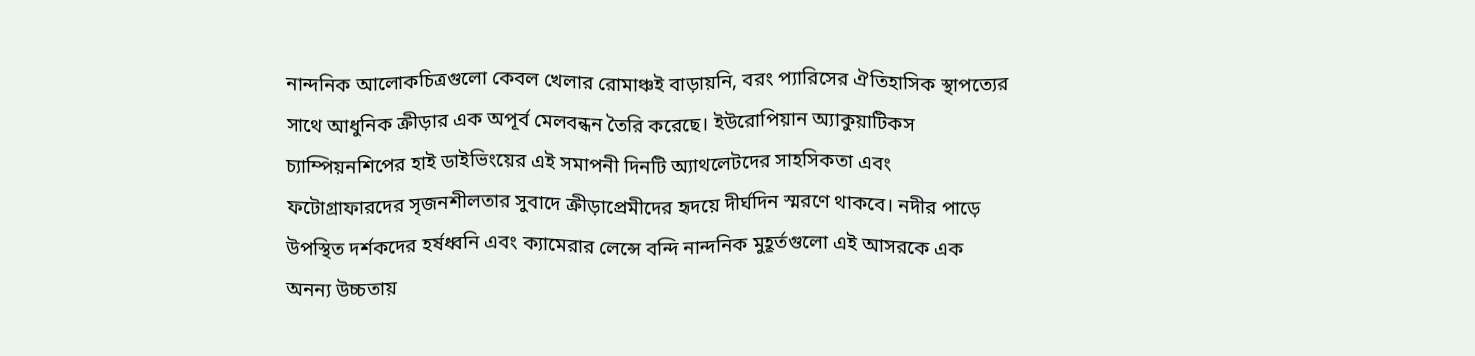নান্দনিক আলোকচিত্রগুলো কেবল খেলার রোমাঞ্চই বাড়ায়নি, বরং প্যারিসের ঐতিহাসিক স্থাপত্যের সাথে আধুনিক ক্রীড়ার এক অপূর্ব মেলবন্ধন তৈরি করেছে। ইউরোপিয়ান অ্যাকুয়াটিকস চ্যাম্পিয়নশিপের হাই ডাইভিংয়ের এই সমাপনী দিনটি অ্যাথলেটদের সাহসিকতা এবং ফটোগ্রাফারদের সৃজনশীলতার সুবাদে ক্রীড়াপ্রেমীদের হৃদয়ে দীর্ঘদিন স্মরণে থাকবে। নদীর পাড়ে উপস্থিত দর্শকদের হর্ষধ্বনি এবং ক্যামেরার লেন্সে বন্দি নান্দনিক মুহূর্তগুলো এই আসরকে এক অনন্য উচ্চতায়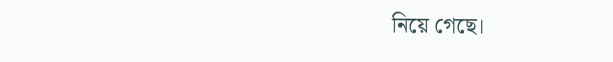নিয়ে গেছে।